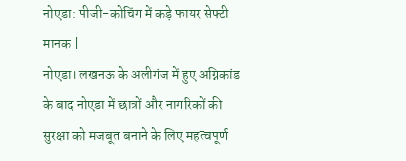नोएडा: पीजी-कोचिंग में कड़े फायर सेफ्टी मानक |
नोएडा। लखनऊ के अलीगंज में हुए अग्निकांड के बाद नोएडा में छात्रों और नागरिकों की सुरक्षा को मजबूत बनाने के लिए महत्वपूर्ण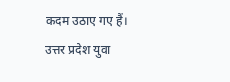कदम उठाए गए हैं। उत्तर प्रदेश युवा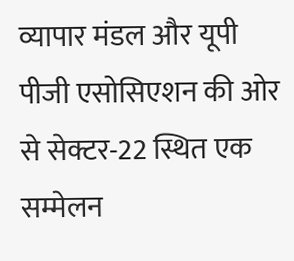व्यापार मंडल और यूपी पीजी एसोसिएशन की ओर से सेक्टर-22 स्थित एक सम्मेलन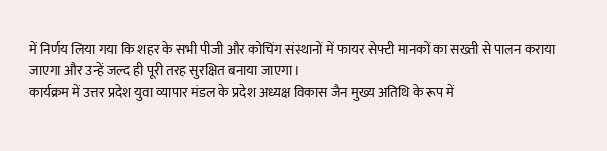में निर्णय लिया गया कि शहर के सभी पीजी और कोचिंग संस्थानों में फायर सेफ्टी मानकों का सख्ती से पालन कराया जाएगा और उन्हें जल्द ही पूरी तरह सुरक्षित बनाया जाएगा।
कार्यक्रम में उत्तर प्रदेश युवा व्यापार मंडल के प्रदेश अध्यक्ष विकास जैन मुख्य अतिथि के रूप में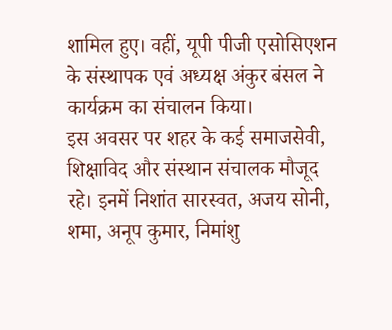शामिल हुए। वहीं, यूपी पीजी एसोसिएशन के संस्थापक एवं अध्यक्ष अंकुर बंसल ने कार्यक्रम का संचालन किया।
इस अवसर पर शहर के कई समाजसेवी, शिक्षाविद और संस्थान संचालक मौजूद रहे। इनमें निशांत सारस्वत, अजय सोनी, शमा, अनूप कुमार, निमांशु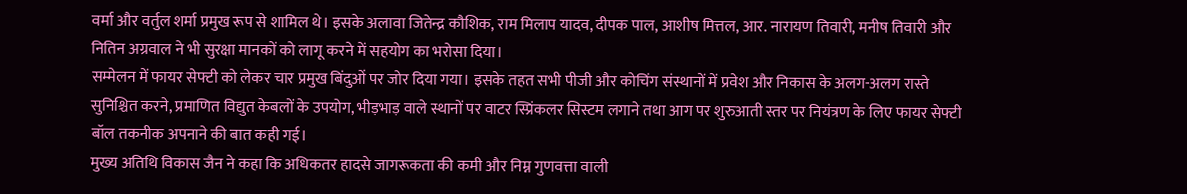वर्मा और वर्तुल शर्मा प्रमुख रूप से शामिल थे। इसके अलावा जितेन्द्र कौशिक, राम मिलाप यादव, दीपक पाल, आशीष मित्तल, आर. नारायण तिवारी, मनीष तिवारी और नितिन अग्रवाल ने भी सुरक्षा मानकों को लागू करने में सहयोग का भरोसा दिया।
सम्मेलन में फायर सेफ्टी को लेकर चार प्रमुख बिंदुओं पर जोर दिया गया। इसके तहत सभी पीजी और कोचिंग संस्थानों में प्रवेश और निकास के अलग-अलग रास्ते सुनिश्चित करने, प्रमाणित विद्युत केबलों के उपयोग, भीड़भाड़ वाले स्थानों पर वाटर स्प्रिंकलर सिस्टम लगाने तथा आग पर शुरुआती स्तर पर नियंत्रण के लिए फायर सेफ्टी बॉल तकनीक अपनाने की बात कही गई।
मुख्य अतिथि विकास जैन ने कहा कि अधिकतर हादसे जागरूकता की कमी और निम्न गुणवत्ता वाली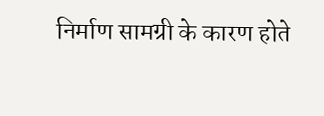निर्माण सामग्री के कारण होते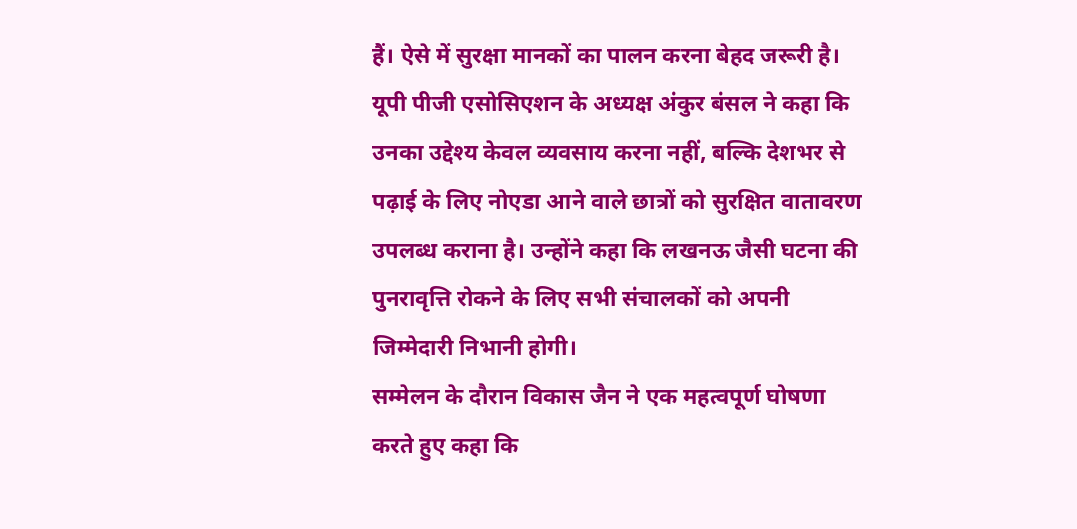हैं। ऐसे में सुरक्षा मानकों का पालन करना बेहद जरूरी है।
यूपी पीजी एसोसिएशन के अध्यक्ष अंकुर बंसल ने कहा कि उनका उद्देश्य केवल व्यवसाय करना नहीं, बल्कि देशभर से पढ़ाई के लिए नोएडा आने वाले छात्रों को सुरक्षित वातावरण उपलब्ध कराना है। उन्होंने कहा कि लखनऊ जैसी घटना की पुनरावृत्ति रोकने के लिए सभी संचालकों को अपनी जिम्मेदारी निभानी होगी।
सम्मेलन के दौरान विकास जैन ने एक महत्वपूर्ण घोषणा करते हुए कहा कि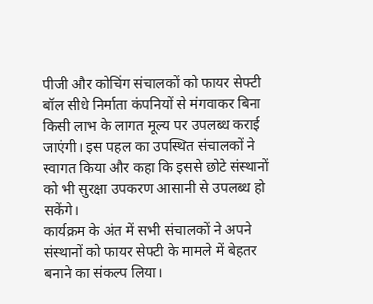पीजी और कोचिंग संचालकों को फायर सेफ्टी बॉल सीधे निर्माता कंपनियों से मंगवाकर बिना किसी लाभ के लागत मूल्य पर उपलब्ध कराई जाएंगी। इस पहल का उपस्थित संचालकों ने स्वागत किया और कहा कि इससे छोटे संस्थानों को भी सुरक्षा उपकरण आसानी से उपलब्ध हो सकेंगे।
कार्यक्रम के अंत में सभी संचालकों ने अपने संस्थानों को फायर सेफ्टी के मामले में बेहतर बनाने का संकल्प लिया।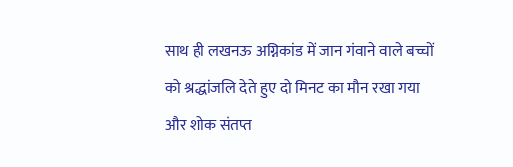साथ ही लखनऊ अग्निकांड में जान गंवाने वाले बच्चों को श्रद्धांजलि देते हुए दो मिनट का मौन रखा गया और शोक संतप्त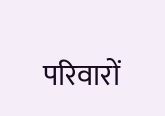परिवारों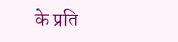के प्रति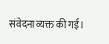संवेदना व्यक्त की गई।